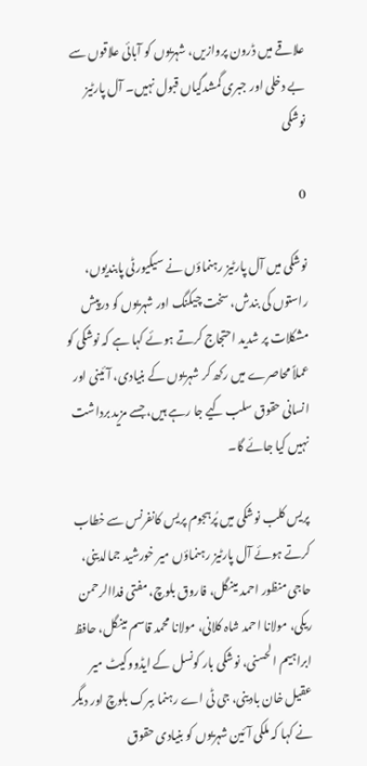علاقے میں ڈرون پروازیں، شہریوں کو آبائی علاقوں سے بے دخلی اور جبری گمشدگیاں قبول نہیں۔ آل پارٹیز نوشکی

0

نوشکی میں آل پارٹیز رہنماؤں نے سیکیورٹی پابندیوں، راستوں کی بندش، سخت چیکنگ اور شہریوں کو درپیش مشکلات پر شدید احتجاج کرتے ہوئے کہا ہے کہ نوشکی کو عملاً محاصرے میں رکھ کر شہریوں کے بنیادی، آئینی اور انسانی حقوق سلب کیے جا رہے ہیں، جسے مزید برداشت نہیں کیا جائے گا۔

پریس کلب نوشکی میں پُرہجوم پریس کانفرنس سے خطاب کرتے ہوئے آل پارٹیز رہنماؤں میر خورشید جمالدینی، حاجی منظور احمد مینگل، فاروق بلوچ، مفتی فداالرحمن ریکی، مولانا احمد شاہ کلانی، مولانا محمد قاسم مینگل، حافظ ابراہیم الحسنی، نوشکی بار کونسل کے ایڈووکیٹ میر عقیل خان بادینی، جی ٹی اے رہنما ببرک بلوچ اور دیگر نے کہا کہ ملکی آئین شہریوں کو بنیادی حقوق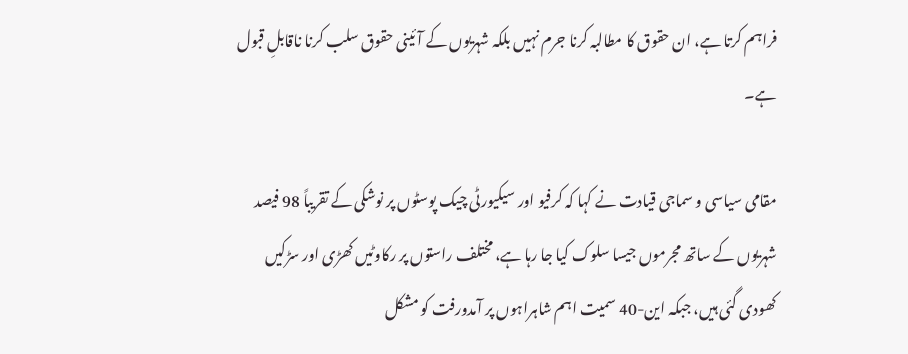فراہم کرتا ہے، ان حقوق کا مطالبہ کرنا جرم نہیں بلکہ شہریوں کے آئینی حقوق سلب کرنا ناقابلِ قبول ہے۔

مقامی سیاسی و سماجی قیادت نے کہا کہ کرفیو اور سیکیورٹی چیک پوسٹوں پر نوشکی کے تقریباً 98 فیصد شہریوں کے ساتھ مجرموں جیسا سلوک کیا جا رہا ہے، مختلف راستوں پر رکاوٹیں کھڑی اور سڑکیں کھودی گئی ہیں، جبکہ این-40 سمیت اہم شاہراہوں پر آمدورفت کو مشکل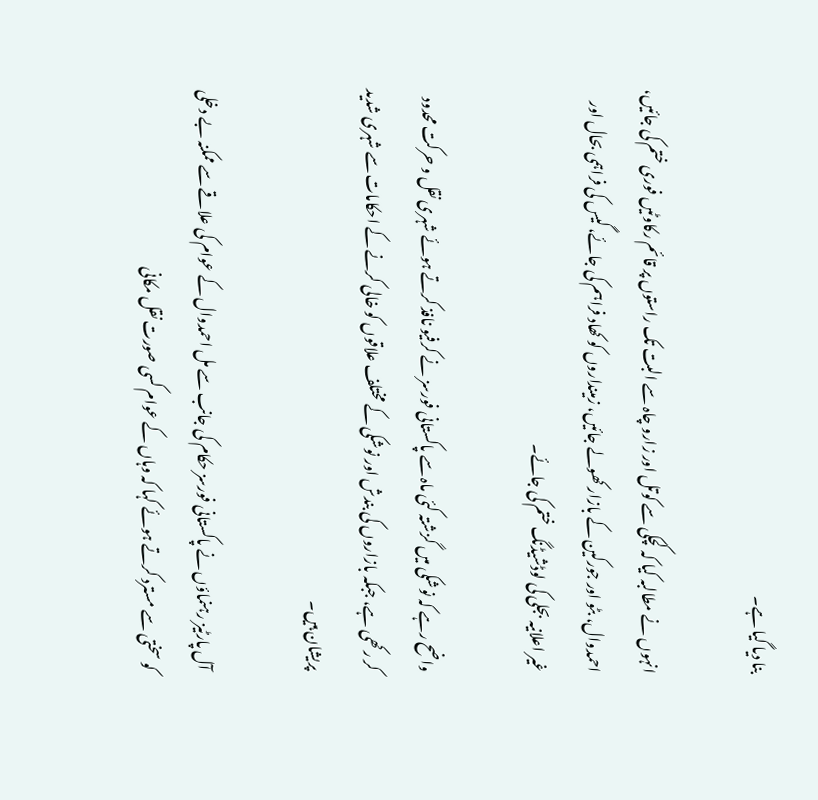بنا دیا گیا ہے۔

انہوں نے مطالبہ کیا کہ کچکی سے کوتل اور زارو چاہ سے البت تک راستوں پر قائم رکاوٹیں فوری ختم کی جائیں، احمدوال، بٹو اور جورکین کے بازار کھولے جائیں، زمینداروں کو کھاد فراہم کی جائے، گیس کی فراہمی بحال اور غیر اعلانیہ بجلی کی لوڈشیڈنگ ختم کی جائے۔

واضح رہے کہ نوشکی میں گزشتہ کئی ماہ سے پاکستانی فورسز نے کرفیو نافذ کرتے ہوئے شہری نقل و حرکت محدود کر رکھی ہے، جبکہ بازاروں کی بندش اور نوشکی کے مختلف علاقوں کو خالی کرنے کے احکامات سے شہری شدید پریشان ہیں۔

آل پارٹیز رہنماؤں نے پاکستانی فورسز حکام کی جانب سے مل احمدوال کے عوام کی علاقے سے ممکنہ بے دخلی کو سختی سے مسترد کرتے ہوئے کہا کہ وہاں کے عوام کسی صورت نقل مکانی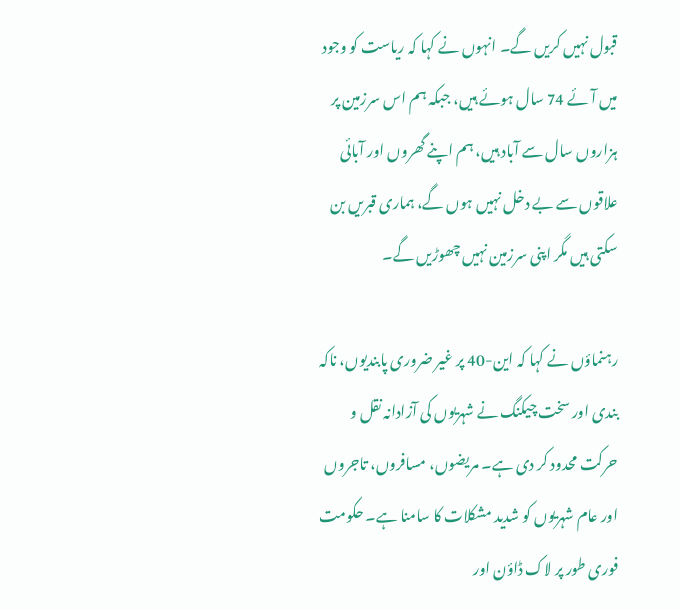قبول نہیں کریں گے۔ انہوں نے کہا کہ ریاست کو وجود میں آئے 74 سال ہوئے ہیں، جبکہ ہم اس سرزمین پر ہزاروں سال سے آباد ہیں، ہم اپنے گھروں اور آبائی علاقوں سے بے دخل نہیں ہوں گے، ہماری قبریں بن سکتی ہیں مگر اپنی سرزمین نہیں چھوڑیں گے۔

رہنماؤں نے کہا کہ این-40 پر غیر ضروری پابندیوں، ناکہ بندی اور سخت چیکنگ نے شہریوں کی آزادانہ نقل و حرکت محدود کر دی ہے۔ مریضوں، مسافروں، تاجروں اور عام شہریوں کو شدید مشکلات کا سامنا ہے۔ حکومت فوری طور پر لاک ڈاؤن اور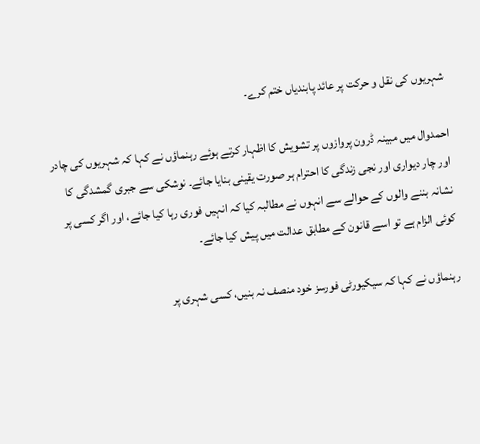شہریوں کی نقل و حرکت پر عائد پابندیاں ختم کرے۔

احمدوال میں مبینہ ڈرون پروازوں پر تشویش کا اظہار کرتے ہوئے رہنماؤں نے کہا کہ شہریوں کی چادر اور چار دیواری اور نجی زندگی کا احترام ہر صورت یقینی بنایا جائے۔ نوشکی سے جبری گمشدگی کا نشانہ بننے والوں کے حوالے سے انہوں نے مطالبہ کیا کہ انہیں فوری رہا کیا جائے، اور اگر کسی پر کوئی الزام ہے تو اسے قانون کے مطابق عدالت میں پیش کیا جائے۔

رہنماؤں نے کہا کہ سیکیورٹی فورسز خود منصف نہ بنیں، کسی شہری پر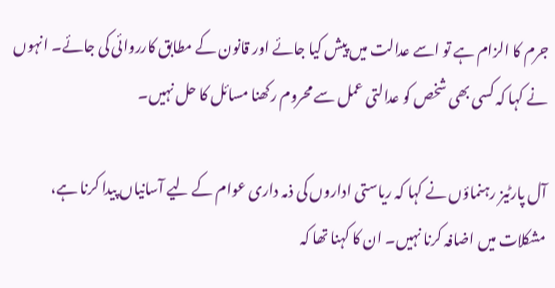جرم کا الزام ہے تو اسے عدالت میں پیش کیا جائے اور قانون کے مطابق کارروائی کی جائے۔ انہوں نے کہا کہ کسی بھی شخص کو عدالتی عمل سے محروم رکھنا مسائل کا حل نہیں۔

آل پارٹیز رہنماؤں نے کہا کہ ریاستی اداروں کی ذمہ داری عوام کے لیے آسانیاں پیدا کرنا ہے، مشکلات میں اضافہ کرنا نہیں۔ ان کا کہنا تھا کہ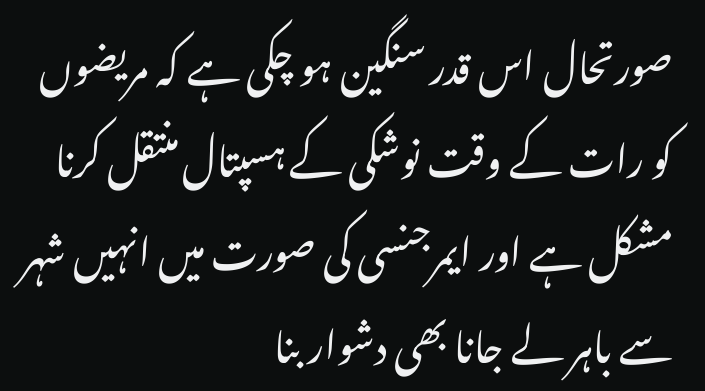صورتحال اس قدر سنگین ہو چکی ہے کہ مریضوں کو رات کے وقت نوشکی کے ہسپتال منتقل کرنا مشکل ہے اور ایمرجنسی کی صورت میں انہیں شہر سے باہر لے جانا بھی دشوار بنا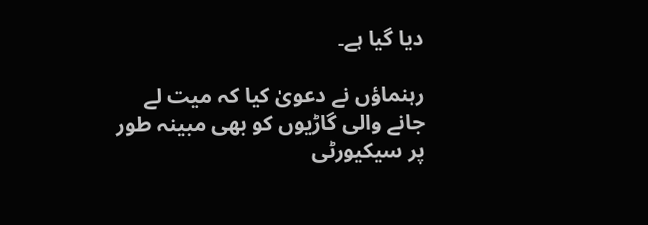دیا گیا ہے۔

رہنماؤں نے دعویٰ کیا کہ میت لے جانے والی گاڑیوں کو بھی مبینہ طور پر سیکیورٹی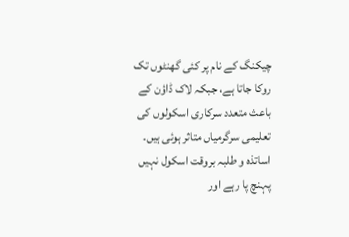چیکنگ کے نام پر کئی گھنٹوں تک روکا جاتا ہے، جبکہ لاک ڈاؤن کے باعث متعدد سرکاری اسکولوں کی تعلیمی سرگرمیاں متاثر ہوئی ہیں۔ اساتذہ و طلبہ بروقت اسکول نہیں پہنچ پا رہے اور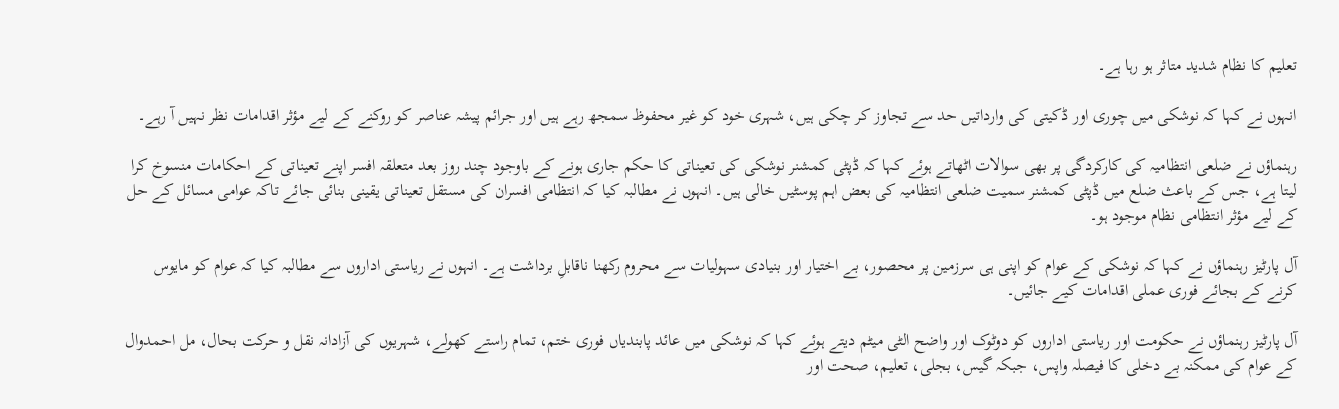تعلیم کا نظام شدید متاثر ہو رہا ہے۔

انہوں نے کہا کہ نوشکی میں چوری اور ڈکیتی کی وارداتیں حد سے تجاوز کر چکی ہیں، شہری خود کو غیر محفوظ سمجھ رہے ہیں اور جرائم پیشہ عناصر کو روکنے کے لیے مؤثر اقدامات نظر نہیں آ رہے۔

رہنماؤں نے ضلعی انتظامیہ کی کارکردگی پر بھی سوالات اٹھاتے ہوئے کہا کہ ڈپٹی کمشنر نوشکی کی تعیناتی کا حکم جاری ہونے کے باوجود چند روز بعد متعلقہ افسر اپنے تعیناتی کے احکامات منسوخ کرا لیتا ہے، جس کے باعث ضلع میں ڈپٹی کمشنر سمیت ضلعی انتظامیہ کی بعض اہم پوسٹیں خالی ہیں۔ انہوں نے مطالبہ کیا کہ انتظامی افسران کی مستقل تعیناتی یقینی بنائی جائے تاکہ عوامی مسائل کے حل کے لیے مؤثر انتظامی نظام موجود ہو۔

آل پارٹیز رہنماؤں نے کہا کہ نوشکی کے عوام کو اپنی ہی سرزمین پر محصور، بے اختیار اور بنیادی سہولیات سے محروم رکھنا ناقابلِ برداشت ہے۔ انہوں نے ریاستی اداروں سے مطالبہ کیا کہ عوام کو مایوس کرنے کے بجائے فوری عملی اقدامات کیے جائیں۔

آل پارٹیز رہنماؤں نے حکومت اور ریاستی اداروں کو دوٹوک اور واضح الٹی میٹم دیتے ہوئے کہا کہ نوشکی میں عائد پابندیاں فوری ختم، تمام راستے کھولے، شہریوں کی آزادانہ نقل و حرکت بحال، مل احمدوال کے عوام کی ممکنہ بے دخلی کا فیصلہ واپس، جبکہ گیس، بجلی، تعلیم، صحت اور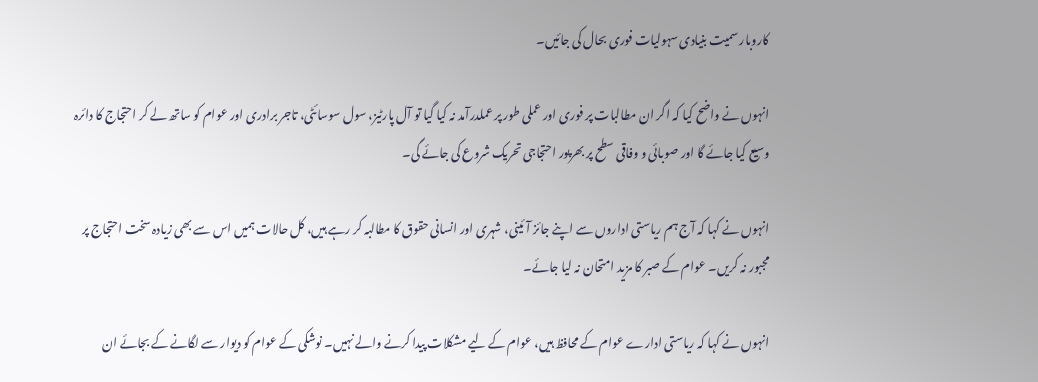کاروبار سمیت بنیادی سہولیات فوری بحال کی جائیں۔

انہوں نے واضح کیا کہ اگر ان مطالبات پر فوری اور عملی طور پر عملدرآمد نہ کیا گیا تو آل پارٹیز، سول سوسائٹی، تاجر برادری اور عوام کو ساتھ لے کر احتجاج کا دائرہ وسیع کیا جائے گا اور صوبائی و وفاقی سطح پر بھرپور احتجاجی تحریک شروع کی جائے گی۔

انہوں نے کہا کہ آج ہم ریاستی اداروں سے اپنے جائز آئینی، شہری اور انسانی حقوق کا مطالبہ کر رہے ہیں، کل حالات ہمیں اس سے بھی زیادہ سخت احتجاج پر مجبور نہ کریں۔ عوام کے صبر کا مزید امتحان نہ لیا جائے۔

انہوں نے کہا کہ ریاستی ادارے عوام کے محافظ ہیں، عوام کے لیے مشکلات پیدا کرنے والے نہیں۔ نوشکی کے عوام کو دیوار سے لگانے کے بجائے ان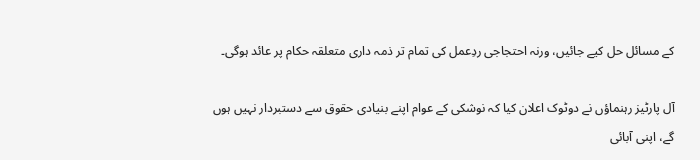کے مسائل حل کیے جائیں، ورنہ احتجاجی ردِعمل کی تمام تر ذمہ داری متعلقہ حکام پر عائد ہوگی۔

آل پارٹیز رہنماؤں نے دوٹوک اعلان کیا کہ نوشکی کے عوام اپنے بنیادی حقوق سے دستبردار نہیں ہوں گے، اپنی آبائی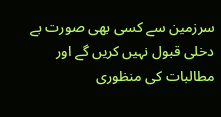سرزمین سے کسی بھی صورت بے دخلی قبول نہیں کریں گے اور مطالبات کی منظوری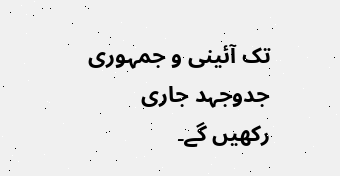تک آئینی و جمہوری جدوجہد جاری رکھیں گے۔